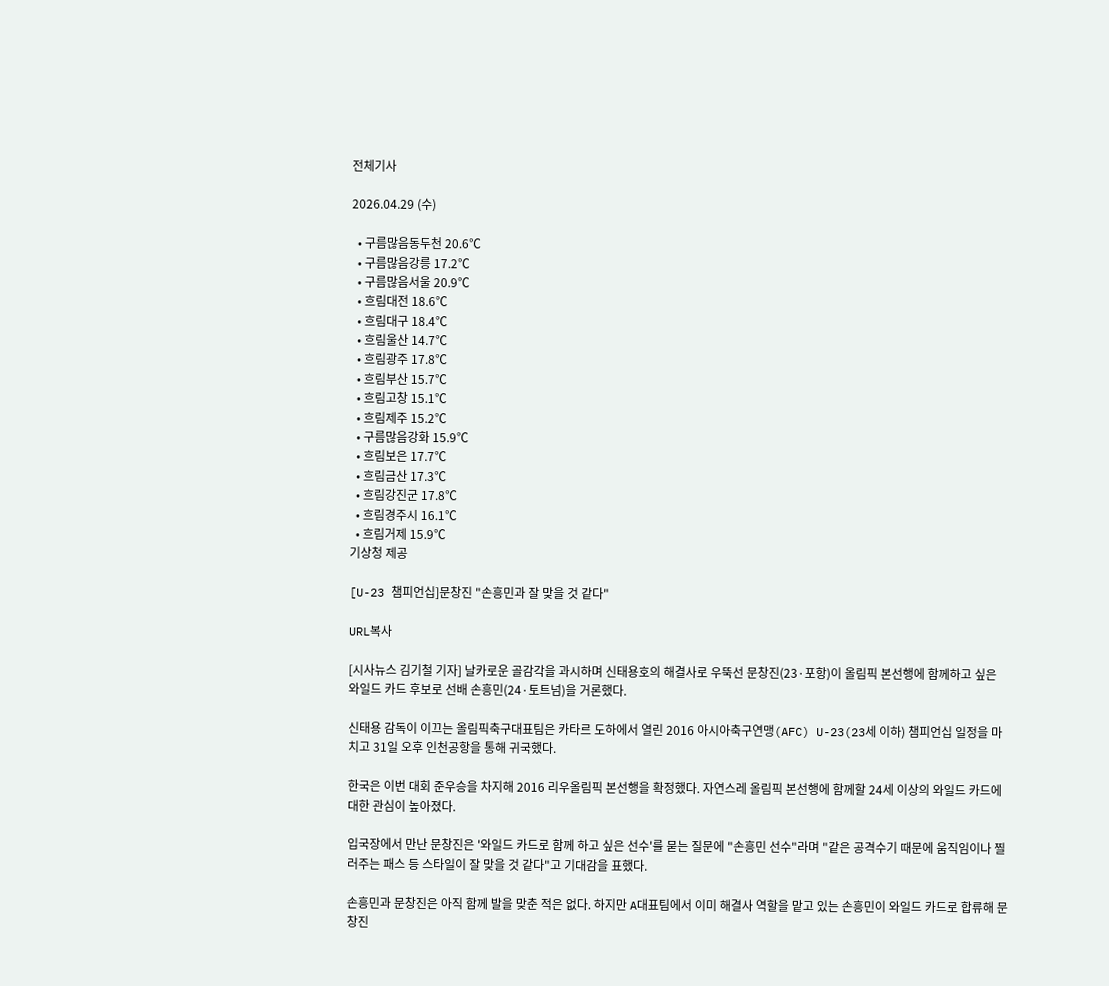전체기사

2026.04.29 (수)

  • 구름많음동두천 20.6℃
  • 구름많음강릉 17.2℃
  • 구름많음서울 20.9℃
  • 흐림대전 18.6℃
  • 흐림대구 18.4℃
  • 흐림울산 14.7℃
  • 흐림광주 17.8℃
  • 흐림부산 15.7℃
  • 흐림고창 15.1℃
  • 흐림제주 15.2℃
  • 구름많음강화 15.9℃
  • 흐림보은 17.7℃
  • 흐림금산 17.3℃
  • 흐림강진군 17.8℃
  • 흐림경주시 16.1℃
  • 흐림거제 15.9℃
기상청 제공

[U-23 챔피언십]문창진 "손흥민과 잘 맞을 것 같다"

URL복사

[시사뉴스 김기철 기자] 날카로운 골감각을 과시하며 신태용호의 해결사로 우뚝선 문창진(23·포항)이 올림픽 본선행에 함께하고 싶은 와일드 카드 후보로 선배 손흥민(24·토트넘)을 거론했다.

신태용 감독이 이끄는 올림픽축구대표팀은 카타르 도하에서 열린 2016 아시아축구연맹(AFC) U-23(23세 이하) 챔피언십 일정을 마치고 31일 오후 인천공항을 통해 귀국했다.

한국은 이번 대회 준우승을 차지해 2016 리우올림픽 본선행을 확정했다. 자연스레 올림픽 본선행에 함께할 24세 이상의 와일드 카드에 대한 관심이 높아졌다.

입국장에서 만난 문창진은 '와일드 카드로 함께 하고 싶은 선수'를 묻는 질문에 "손흥민 선수"라며 "같은 공격수기 때문에 움직임이나 찔러주는 패스 등 스타일이 잘 맞을 것 같다"고 기대감을 표했다.

손흥민과 문창진은 아직 함께 발을 맞춘 적은 없다. 하지만 A대표팀에서 이미 해결사 역할을 맡고 있는 손흥민이 와일드 카드로 합류해 문창진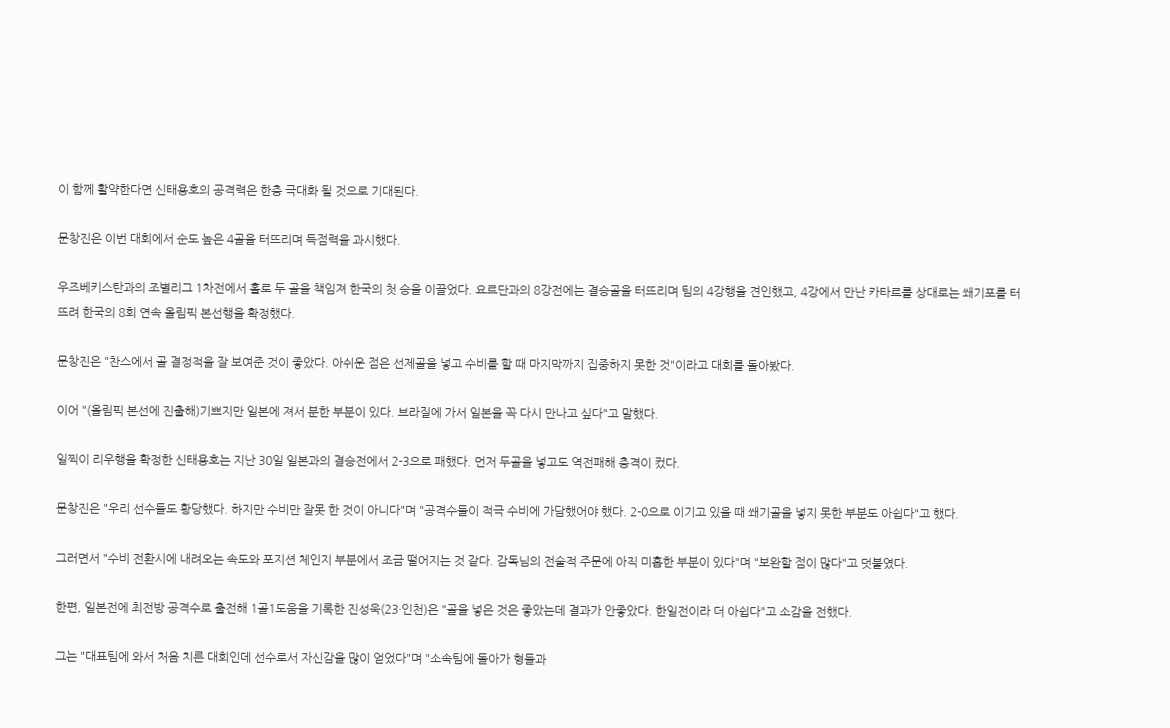이 함께 활약한다면 신태용호의 공격력은 한층 극대화 될 것으로 기대된다.

문창진은 이번 대회에서 순도 높은 4골을 터뜨리며 득점력을 과시했다.

우즈베키스탄과의 조별리그 1차전에서 홀로 두 골을 책임져 한국의 첫 승을 이끌었다. 요르단과의 8강전에는 결승골을 터뜨리며 팀의 4강행을 견인했고, 4강에서 만난 카타르를 상대로는 쐐기포를 터뜨려 한국의 8회 연속 올림픽 본선행을 확정했다.

문창진은 "찬스에서 골 결정적을 잘 보여준 것이 좋았다. 아쉬운 점은 선제골을 넣고 수비를 할 때 마지막까지 집중하지 못한 것"이라고 대회를 돌아봤다.

이어 "(올림픽 본선에 진출해)기쁘지만 일본에 져서 분한 부분이 있다. 브라질에 가서 일본을 꼭 다시 만나고 싶다"고 말했다.

일찍이 리우행을 확정한 신태용호는 지난 30일 일본과의 결승전에서 2-3으로 패했다. 먼저 두골을 넣고도 역전패해 충격이 컸다.

문창진은 "우리 선수들도 황당했다. 하지만 수비만 잘못 한 것이 아니다"며 "공격수들이 적극 수비에 가담했어야 했다. 2-0으로 이기고 있을 때 쐐기골을 넣지 못한 부분도 아쉽다"고 했다.

그러면서 "수비 전환시에 내려오는 속도와 포지션 체인지 부분에서 조금 떨어지는 것 같다. 감독님의 전술적 주문에 아직 미흡한 부분이 있다"며 "보완할 점이 많다"고 덧붙였다.

한편, 일본전에 최전방 공격수로 출전해 1골1도움을 기록한 진성욱(23·인천)은 "골을 넣은 것은 좋았는데 결과가 안좋았다. 한일전이라 더 아쉽다"고 소감을 전했다.

그는 "대표팀에 와서 처음 치른 대회인데 선수로서 자신감을 많이 얻었다"며 "소속팀에 돌아가 형들과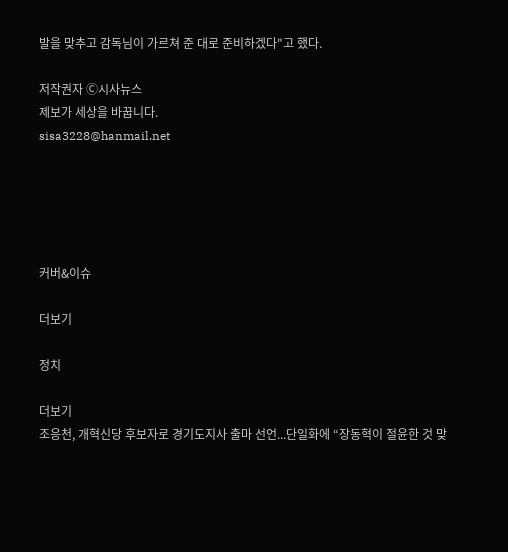발을 맞추고 감독님이 가르쳐 준 대로 준비하겠다"고 했다.

저작권자 Ⓒ시사뉴스
제보가 세상을 바꿉니다.
sisa3228@hanmail.net





커버&이슈

더보기

정치

더보기
조응천, 개혁신당 후보자로 경기도지사 출마 선언...단일화에 “장동혁이 절윤한 것 맞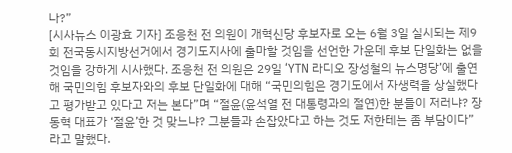나?”
[시사뉴스 이광효 기자] 조응천 전 의원이 개혁신당 후보자로 오는 6월 3일 실시되는 제9회 전국동시지방선거에서 경기도지사에 출마할 것임을 선언한 가운데 후보 단일화는 없을 것임을 강하게 시사했다. 조응천 전 의원은 29일 ‘YTN 라디오 장성철의 뉴스명당’에 출연해 국민의힘 후보자와의 후보 단일화에 대해 “국민의힘은 경기도에서 자생력을 상실했다고 평가받고 있다고 저는 본다”며 “절윤(윤석열 전 대통령과의 절연)한 분들이 저러냐? 장동혁 대표가 ‘절윤’한 것 맞느냐? 그분들과 손잡았다고 하는 것도 저한테는 좀 부담이다”라고 말했다.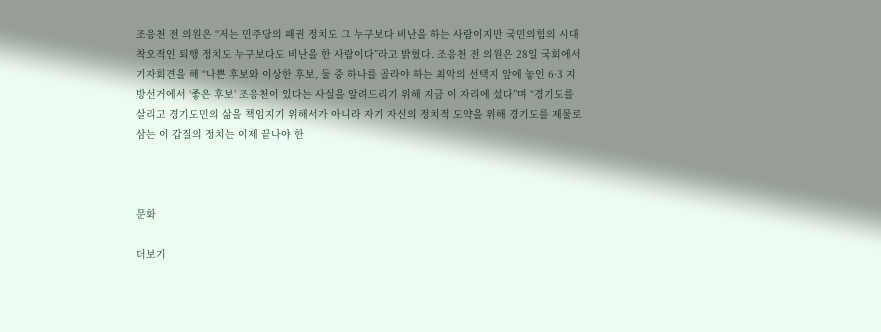조응천 전 의원은 “저는 민주당의 패권 정치도 그 누구보다 비난을 하는 사람이지만 국민의힘의 시대착오적인 퇴행 정치도 누구보다도 비난을 한 사람이다”라고 밝혔다. 조응천 전 의원은 28일 국회에서 기자회견을 해 “나쁜 후보와 이상한 후보, 둘 중 하나를 골라야 하는 최악의 선택지 앞에 놓인 6·3 지방선거에서 ‘좋은 후보’ 조응천이 있다는 사실을 알려드리기 위해 지금 이 자리에 섰다”며 “경기도를 살리고 경기도민의 삶을 책임지기 위해서가 아니라 자기 자신의 정치적 도약을 위해 경기도를 제물로 삼는 이 갑질의 정치는 이제 끝나야 한



문화

더보기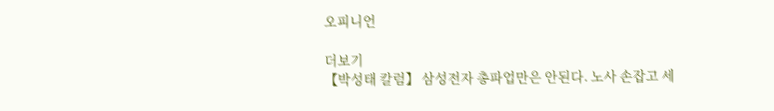오피니언

더보기
【박성태 칼럼】 삼성전자 총파업만은 안된다. 노사 손잡고 세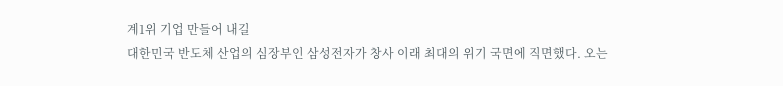계1위 기업 만들어 내길
대한민국 반도체 산업의 심장부인 삼성전자가 창사 이래 최대의 위기 국면에 직면했다. 오는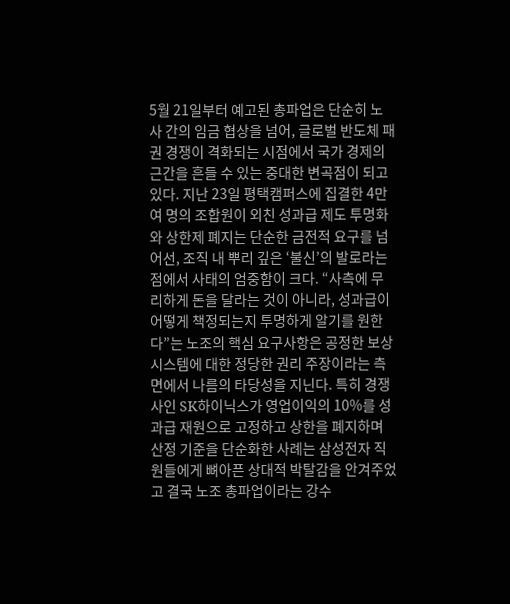5월 21일부터 예고된 총파업은 단순히 노사 간의 임금 협상을 넘어, 글로벌 반도체 패권 경쟁이 격화되는 시점에서 국가 경제의 근간을 흔들 수 있는 중대한 변곡점이 되고 있다. 지난 23일 평택캠퍼스에 집결한 4만여 명의 조합원이 외친 성과급 제도 투명화와 상한제 폐지는 단순한 금전적 요구를 넘어선, 조직 내 뿌리 깊은 ‘불신’의 발로라는 점에서 사태의 엄중함이 크다. “사측에 무리하게 돈을 달라는 것이 아니라, 성과급이 어떻게 책정되는지 투명하게 알기를 원한다”는 노조의 핵심 요구사항은 공정한 보상 시스템에 대한 정당한 권리 주장이라는 측면에서 나름의 타당성을 지닌다. 특히 경쟁사인 SK하이닉스가 영업이익의 10%를 성과급 재원으로 고정하고 상한을 폐지하며 산정 기준을 단순화한 사례는 삼성전자 직원들에게 뼈아픈 상대적 박탈감을 안겨주었고 결국 노조 총파업이라는 강수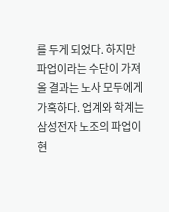를 두게 되었다. 하지만 파업이라는 수단이 가져올 결과는 노사 모두에게 가혹하다. 업계와 학계는 삼성전자 노조의 파업이 현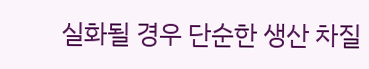실화될 경우 단순한 생산 차질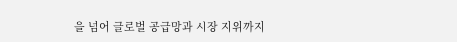을 넘어 글로벌 공급망과 시장 지위까지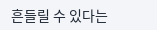흔들릴 수 있다는